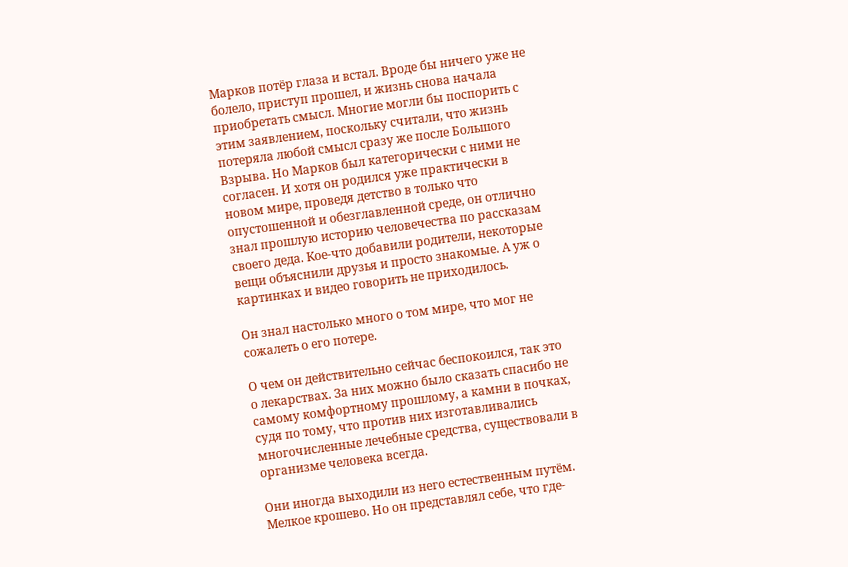Марков потёр глаза и встал. Вроде бы ничего уже не болело, приступ прошел, и жизнь снова начала приобретать смысл. Многие могли бы поспорить с этим заявлением, поскольку считали, что жизнь потеряла любой смысл сразу же после Большого Взрыва. Но Марков был категорически с ними не согласен. И хотя он родился уже практически в новом мире, проведя детство в только что опустошенной и обезглавленной среде, он отлично знал прошлую историю человечества по рассказам своего деда. Кое-что добавили родители, некоторые вещи объяснили друзья и просто знакомые. А уж о картинках и видео говорить не приходилось.

Он знал настолько много о том мире, что мог не сожалеть о его потере.

О чем он действительно сейчас беспокоился, так это о лекарствах. За них можно было сказать спасибо не самому комфортному прошлому, а камни в почках, судя по тому, что против них изготавливались многочисленные лечебные средства, существовали в организме человека всегда.

Они иногда выходили из него естественным путём. Мелкое крошево. Но он представлял себе, что где-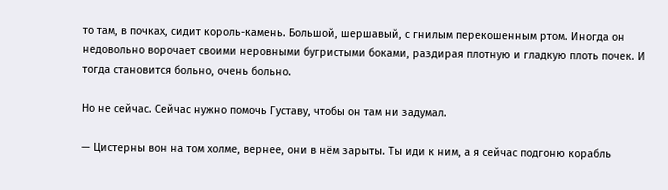то там, в почках, сидит король-камень. Большой, шершавый, с гнилым перекошенным ртом. Иногда он недовольно ворочает своими неровными бугристыми боками, раздирая плотную и гладкую плоть почек. И тогда становится больно, очень больно.

Но не сейчас. Сейчас нужно помочь Густаву, чтобы он там ни задумал.

— Цистерны вон на том холме, вернее, они в нём зарыты. Ты иди к ним, а я сейчас подгоню корабль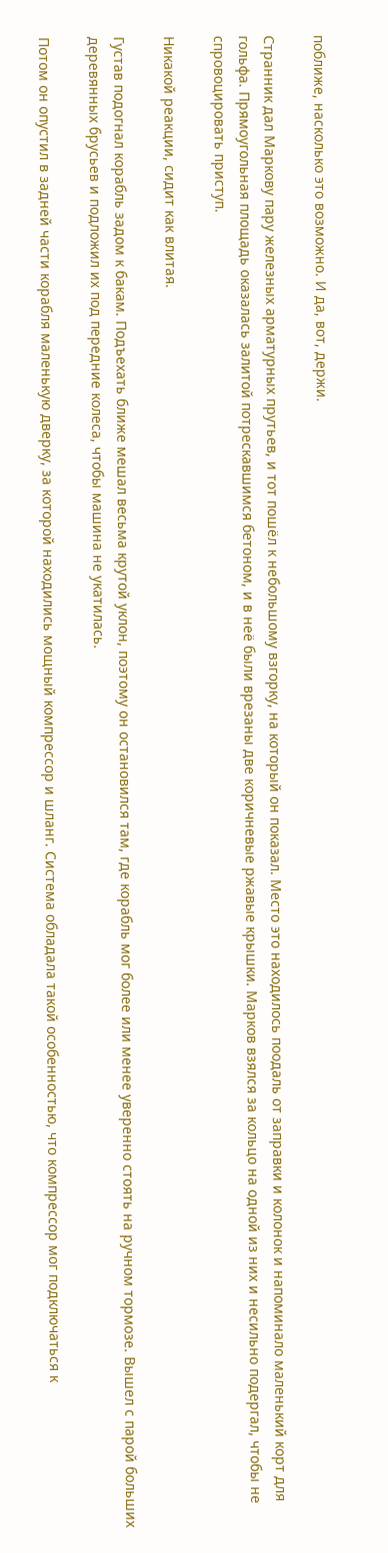поближе, насколько это возможно. И да, вот, держи.

Странник дал Маркову пару железных арматурных прутьев, и тот пошёл к небольшому взгорку, на который он показал. Место это находилось поодаль от заправки и колонок и напоминало маленький корт для гольфа. Прямоугольная площадь оказалась залитой потрескавшимся бетоном, и в неё были врезаны две коричневые ржавые крышки. Марков взялся за кольцо на одной из них и несильно подергал, чтобы не спровоцировать приступ.

Никакой реакции, сидит как влитая.

Густав подогнал корабль задом к бакам. Подъехать ближе мешал весьма крутой уклон, поэтому он остановился там, где корабль мог более или менее уверенно стоять на ручном тормозе. Вышел с парой больших деревянных брусьев и подложил их под передние колеса, чтобы машина не укатилась.

Потом он опустил в задней части корабля маленькую дверку, за которой находились мощный компрессор и шланг. Система обладала такой особенностью, что компрессор мог подключаться к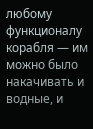любому функционалу корабля — им можно было накачивать и водные, и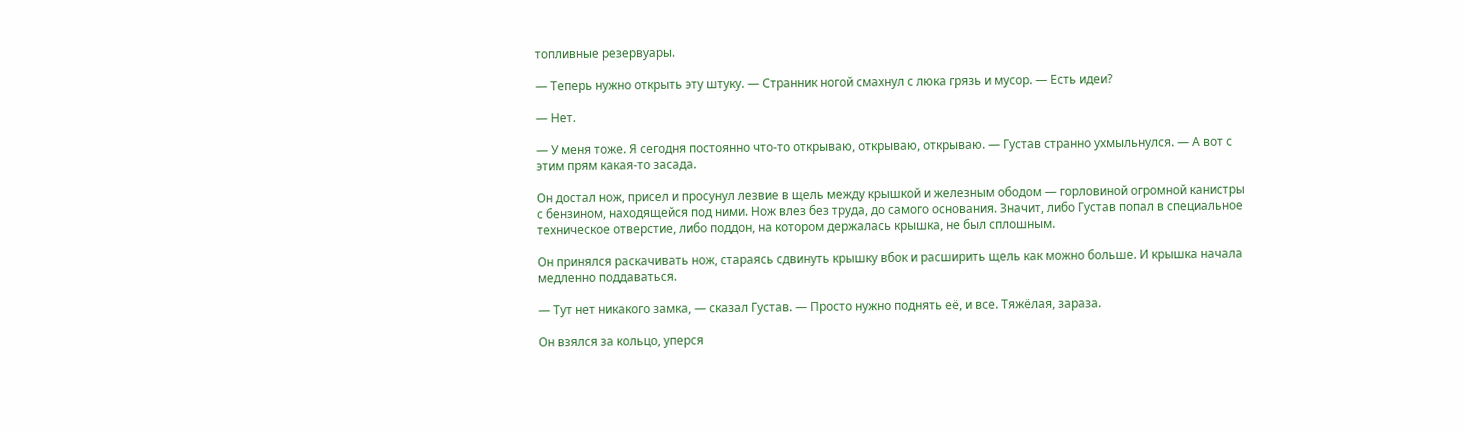топливные резервуары.

— Теперь нужно открыть эту штуку. — Странник ногой смахнул с люка грязь и мусор. — Есть идеи?

— Нет.

— У меня тоже. Я сегодня постоянно что-то открываю, открываю, открываю. — Густав странно ухмыльнулся. — А вот с этим прям какая-то засада.

Он достал нож, присел и просунул лезвие в щель между крышкой и железным ободом — горловиной огромной канистры с бензином, находящейся под ними. Нож влез без труда, до самого основания. Значит, либо Густав попал в специальное техническое отверстие, либо поддон, на котором держалась крышка, не был сплошным.

Он принялся раскачивать нож, стараясь сдвинуть крышку вбок и расширить щель как можно больше. И крышка начала медленно поддаваться.

— Тут нет никакого замка, — сказал Густав. — Просто нужно поднять её, и все. Тяжёлая, зараза.

Он взялся за кольцо, уперся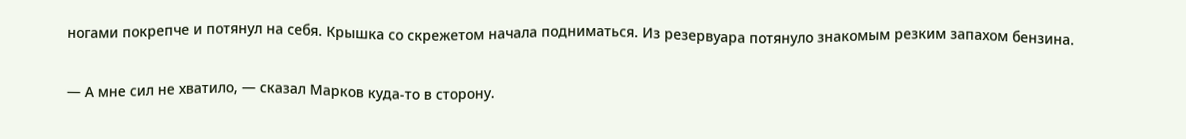ногами покрепче и потянул на себя. Крышка со скрежетом начала подниматься. Из резервуара потянуло знакомым резким запахом бензина.

— А мне сил не хватило, — сказал Марков куда-то в сторону.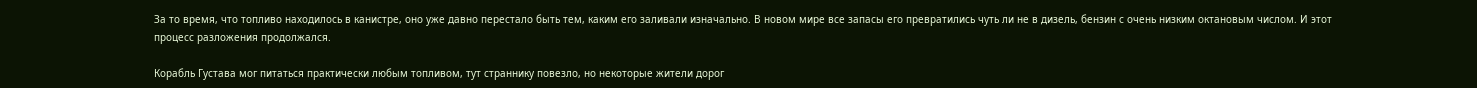За то время, что топливо находилось в канистре, оно уже давно перестало быть тем, каким его заливали изначально. В новом мире все запасы его превратились чуть ли не в дизель, бензин с очень низким октановым числом. И этот процесс разложения продолжался.

Корабль Густава мог питаться практически любым топливом, тут страннику повезло, но некоторые жители дорог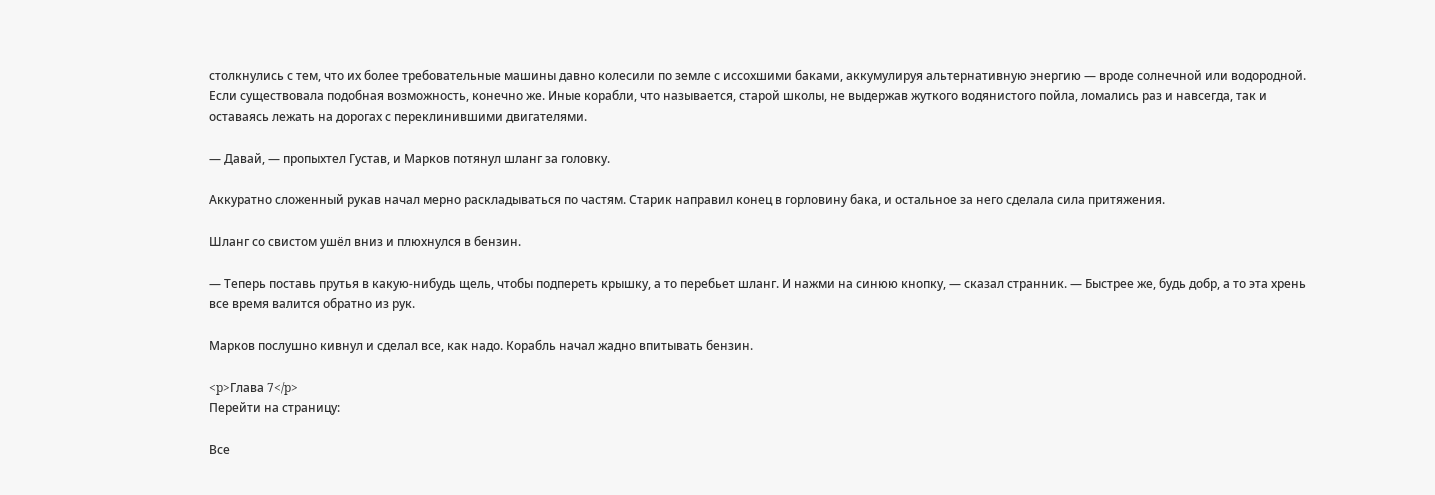столкнулись с тем, что их более требовательные машины давно колесили по земле с иссохшими баками, аккумулируя альтернативную энергию — вроде солнечной или водородной. Если существовала подобная возможность, конечно же. Иные корабли, что называется, старой школы, не выдержав жуткого водянистого пойла, ломались раз и навсегда, так и оставаясь лежать на дорогах с переклинившими двигателями.

— Давай, — пропыхтел Густав, и Марков потянул шланг за головку.

Аккуратно сложенный рукав начал мерно раскладываться по частям. Старик направил конец в горловину бака, и остальное за него сделала сила притяжения.

Шланг со свистом ушёл вниз и плюхнулся в бензин.

— Теперь поставь прутья в какую-нибудь щель, чтобы подпереть крышку, а то перебьет шланг. И нажми на синюю кнопку, — сказал странник. — Быстрее же, будь добр, а то эта хрень все время валится обратно из рук.

Марков послушно кивнул и сделал все, как надо. Корабль начал жадно впитывать бензин.

<p>Глава 7</p>
Перейти на страницу:

Все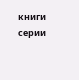книги серии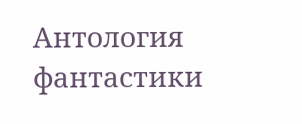Антология фантастики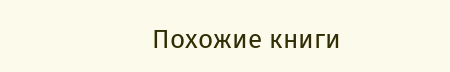Похожие книги